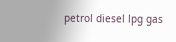petrol diesel lpg gas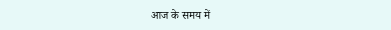आज के समय में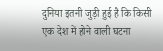दुनिया इतनी जुड़ी हुई है कि किसी एक देश में होने वाली घटना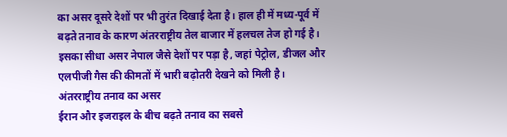का असर दूसरे देशों पर भी तुरंत दिखाई देता है। हाल ही में मध्य-पूर्व में बढ़ते तनाव के कारण अंतरराष्ट्रीय तेल बाजार में हलचल तेज हो गई है। इसका सीधा असर नेपाल जैसे देशों पर पड़ा है, जहां पेट्रोल, डीजल और एलपीजी गैस की कीमतों में भारी बढ़ोतरी देखने को मिली है।
अंतरराष्ट्रीय तनाव का असर
ईरान और इजराइल के बीच बढ़ते तनाव का सबसे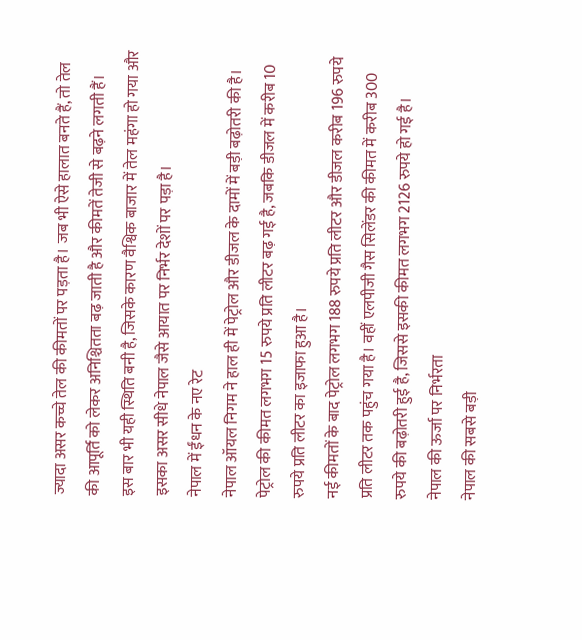ज्यादा असर कच्चे तेल की कीमतों पर पड़ता है। जब भी ऐसे हालात बनते हैं, तो तेल की आपूर्ति को लेकर अनिश्चितता बढ़ जाती है और कीमतें तेजी से बढ़ने लगती हैं।
इस बार भी यही स्थिति बनी है, जिसके कारण वैश्विक बाजार में तेल महंगा हो गया और इसका असर सीधे नेपाल जैसे आयात पर निर्भर देशों पर पड़ा है।
नेपाल में ईंधन के नए रेट
नेपाल ऑयल निगम ने हाल ही में पेट्रोल और डीजल के दामों में बड़ी बढ़ोतरी की है। पेट्रोल की कीमत लगभग 15 रुपये प्रति लीटर बढ़ गई है, जबकि डीजल में करीब 10 रुपये प्रति लीटर का इजाफा हुआ है।
नई कीमतों के बाद पेट्रोल लगभग 188 रुपये प्रति लीटर और डीजल करीब 196 रुपये प्रति लीटर तक पहुंच गया है। वहीं एलपीजी गैस सिलेंडर की कीमत में करीब 300 रुपये की बढ़ोतरी हुई है, जिससे इसकी कीमत लगभग 2126 रुपये हो गई है।
नेपाल की ऊर्जा पर निर्भरता
नेपाल की सबसे बड़ी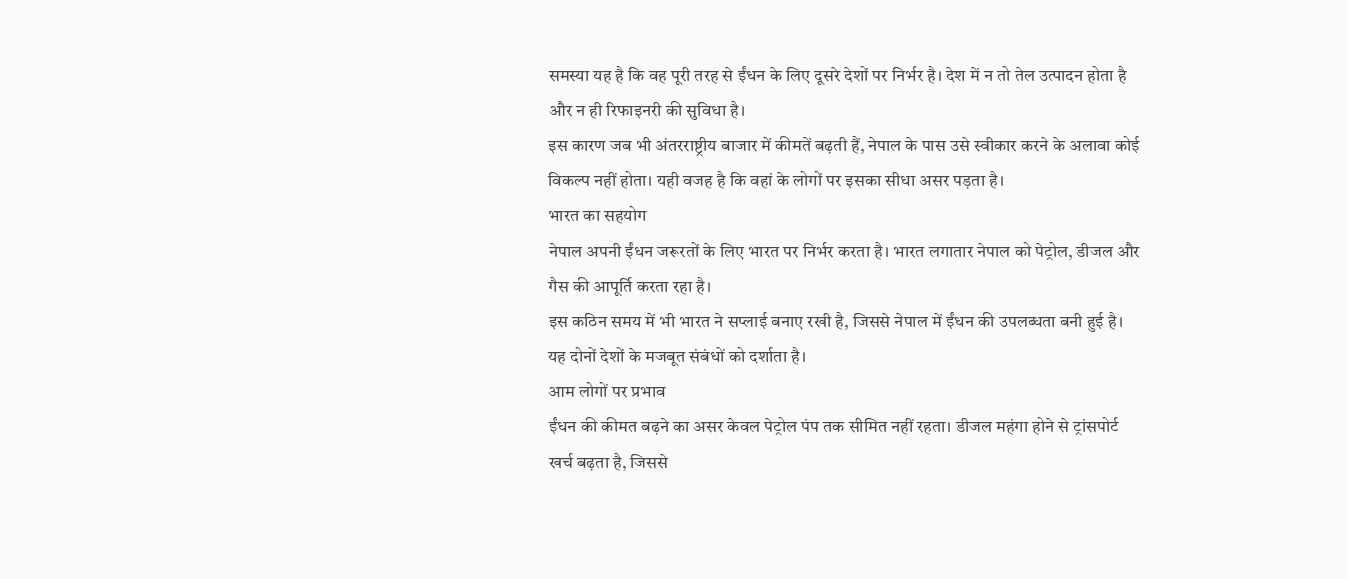समस्या यह है कि वह पूरी तरह से ईंधन के लिए दूसरे देशों पर निर्भर है। देश में न तो तेल उत्पादन होता है और न ही रिफाइनरी की सुविधा है।
इस कारण जब भी अंतरराष्ट्रीय बाजार में कीमतें बढ़ती हैं, नेपाल के पास उसे स्वीकार करने के अलावा कोई विकल्प नहीं होता। यही वजह है कि वहां के लोगों पर इसका सीधा असर पड़ता है।
भारत का सहयोग
नेपाल अपनी ईंधन जरूरतों के लिए भारत पर निर्भर करता है। भारत लगातार नेपाल को पेट्रोल, डीजल और गैस की आपूर्ति करता रहा है।
इस कठिन समय में भी भारत ने सप्लाई बनाए रखी है, जिससे नेपाल में ईंधन की उपलब्धता बनी हुई है। यह दोनों देशों के मजबूत संबंधों को दर्शाता है।
आम लोगों पर प्रभाव
ईंधन की कीमत बढ़ने का असर केवल पेट्रोल पंप तक सीमित नहीं रहता। डीजल महंगा होने से ट्रांसपोर्ट खर्च बढ़ता है, जिससे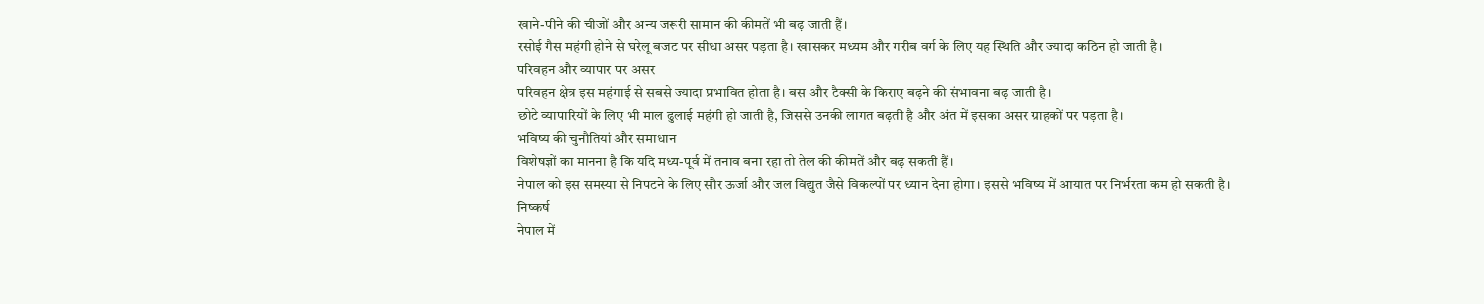खाने-पीने की चीजों और अन्य जरूरी सामान की कीमतें भी बढ़ जाती हैं।
रसोई गैस महंगी होने से घरेलू बजट पर सीधा असर पड़ता है। खासकर मध्यम और गरीब वर्ग के लिए यह स्थिति और ज्यादा कठिन हो जाती है।
परिवहन और व्यापार पर असर
परिवहन क्षेत्र इस महंगाई से सबसे ज्यादा प्रभावित होता है। बस और टैक्सी के किराए बढ़ने की संभावना बढ़ जाती है।
छोटे व्यापारियों के लिए भी माल ढुलाई महंगी हो जाती है, जिससे उनकी लागत बढ़ती है और अंत में इसका असर ग्राहकों पर पड़ता है।
भविष्य की चुनौतियां और समाधान
विशेषज्ञों का मानना है कि यदि मध्य-पूर्व में तनाव बना रहा तो तेल की कीमतें और बढ़ सकती हैं।
नेपाल को इस समस्या से निपटने के लिए सौर ऊर्जा और जल विद्युत जैसे विकल्पों पर ध्यान देना होगा। इससे भविष्य में आयात पर निर्भरता कम हो सकती है।
निष्कर्ष
नेपाल में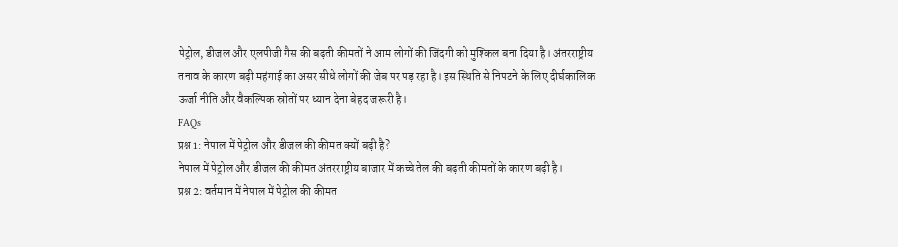पेट्रोल, डीजल और एलपीजी गैस की बढ़ती कीमतों ने आम लोगों की जिंदगी को मुश्किल बना दिया है। अंतरराष्ट्रीय तनाव के कारण बढ़ी महंगाई का असर सीधे लोगों की जेब पर पड़ रहा है। इस स्थिति से निपटने के लिए दीर्घकालिक ऊर्जा नीति और वैकल्पिक स्रोतों पर ध्यान देना बेहद जरूरी है।
FAQs
प्रश्न 1: नेपाल में पेट्रोल और डीजल की कीमत क्यों बढ़ी है?
नेपाल में पेट्रोल और डीजल की कीमत अंतरराष्ट्रीय बाजार में कच्चे तेल की बढ़ती कीमतों के कारण बढ़ी है।
प्रश्न 2: वर्तमान में नेपाल में पेट्रोल की कीमत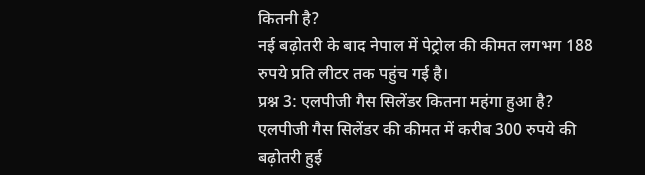कितनी है?
नई बढ़ोतरी के बाद नेपाल में पेट्रोल की कीमत लगभग 188 रुपये प्रति लीटर तक पहुंच गई है।
प्रश्न 3: एलपीजी गैस सिलेंडर कितना महंगा हुआ है?
एलपीजी गैस सिलेंडर की कीमत में करीब 300 रुपये की बढ़ोतरी हुई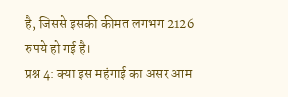है, जिससे इसकी कीमत लगभग 2126 रुपये हो गई है।
प्रश्न 4: क्या इस महंगाई का असर आम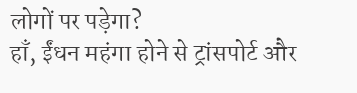लोगों पर पड़ेगा?
हाँ, ईंधन महंगा होने से ट्रांसपोर्ट और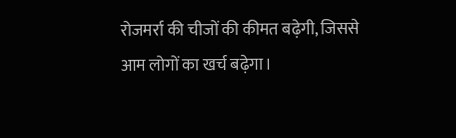रोजमर्रा की चीजों की कीमत बढ़ेगी, जिससे आम लोगों का खर्च बढ़ेगा।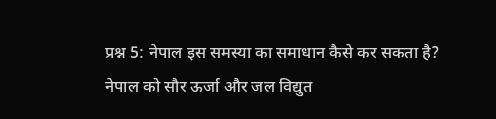प्रश्न 5: नेपाल इस समस्या का समाधान कैसे कर सकता है?
नेपाल को सौर ऊर्जा और जल विद्युत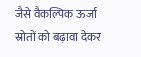जैसे वैकल्पिक ऊर्जा स्रोतों को बढ़ावा देकर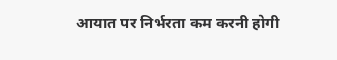आयात पर निर्भरता कम करनी होगी